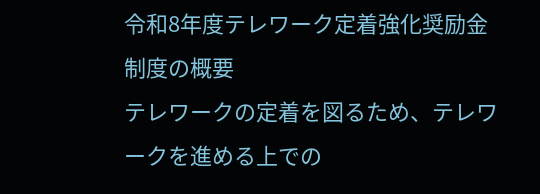令和8年度テレワーク定着強化奨励金
制度の概要
テレワークの定着を図るため、テレワークを進める上での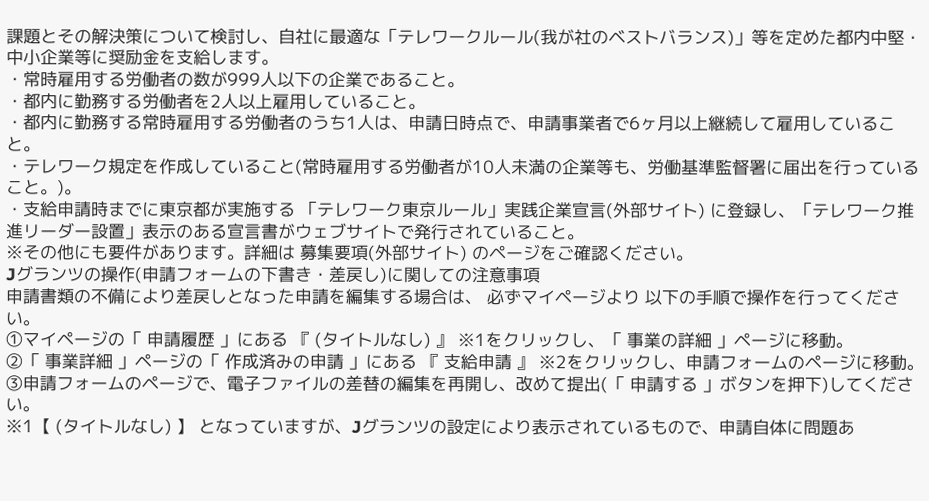課題とその解決策について検討し、自社に最適な「テレワークルール(我が社のベストバランス)」等を定めた都内中堅・中小企業等に奨励金を支給します。
・常時雇用する労働者の数が999人以下の企業であること。
・都内に勤務する労働者を2人以上雇用していること。
・都内に勤務する常時雇用する労働者のうち1人は、申請日時点で、申請事業者で6ヶ月以上継続して雇用していること。
・テレワーク規定を作成していること(常時雇用する労働者が10人未満の企業等も、労働基準監督署に届出を行っていること。)。
・支給申請時までに東京都が実施する 「テレワーク東京ルール」実践企業宣言(外部サイト) に登録し、「テレワーク推進リーダー設置」表示のある宣言書がウェブサイトで発行されていること。
※その他にも要件があります。詳細は 募集要項(外部サイト) のページをご確認ください。
Jグランツの操作(申請フォームの下書き・差戻し)に関しての注意事項
申請書類の不備により差戻しとなった申請を編集する場合は、 必ずマイページより 以下の手順で操作を行ってください。
①マイページの「 申請履歴 」にある 『 (タイトルなし) 』 ※1をクリックし、「 事業の詳細 」ページに移動。
②「 事業詳細 」ページの「 作成済みの申請 」にある 『 支給申請 』 ※2をクリックし、申請フォームのページに移動。
③申請フォームのページで、電子ファイルの差替の編集を再開し、改めて提出(「 申請する 」ボタンを押下)してください。
※1【 (タイトルなし) 】 となっていますが、Jグランツの設定により表示されているもので、申請自体に問題あ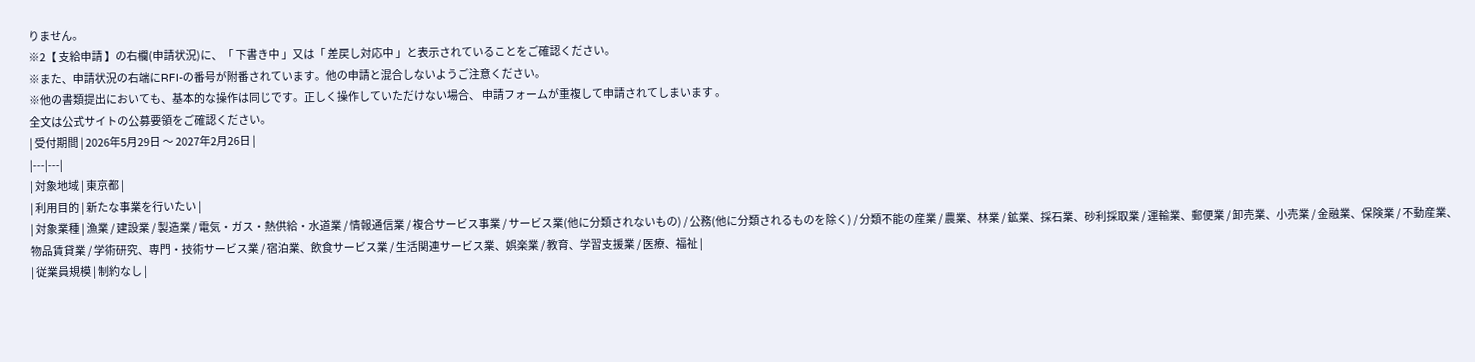りません。
※2【 支給申請 】の右欄(申請状況)に、「 下書き中 」又は「 差戻し対応中 」と表示されていることをご確認ください。
※また、申請状況の右端にRFI-の番号が附番されています。他の申請と混合しないようご注意ください。
※他の書類提出においても、基本的な操作は同じです。正しく操作していただけない場合、 申請フォームが重複して申請されてしまいます 。
全文は公式サイトの公募要領をご確認ください。
| 受付期間 | 2026年5月29日 〜 2027年2月26日 |
|---|---|
| 対象地域 | 東京都 |
| 利用目的 | 新たな事業を行いたい |
| 対象業種 | 漁業 / 建設業 / 製造業 / 電気・ガス・熱供給・水道業 / 情報通信業 / 複合サービス事業 / サービス業(他に分類されないもの) / 公務(他に分類されるものを除く) / 分類不能の産業 / 農業、林業 / 鉱業、採石業、砂利採取業 / 運輸業、郵便業 / 卸売業、小売業 / 金融業、保険業 / 不動産業、物品賃貸業 / 学術研究、専門・技術サービス業 / 宿泊業、飲食サービス業 / 生活関連サービス業、娯楽業 / 教育、学習支援業 / 医療、福祉 |
| 従業員規模 | 制約なし |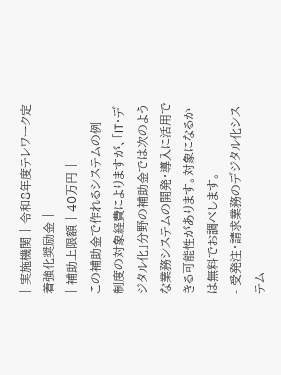| 実施機関 | 令和8年度テレワーク定着強化奨励金 |
| 補助上限額 | 40万円 |
この補助金で作れるシステムの例
制度の対象経費によりますが、「IT・デジタル化」分野の補助金では次のような業務システムの開発・導入に活用できる可能性があります。対象になるかは無料でお調べします。
- 受発注・請求業務のデジタル化システム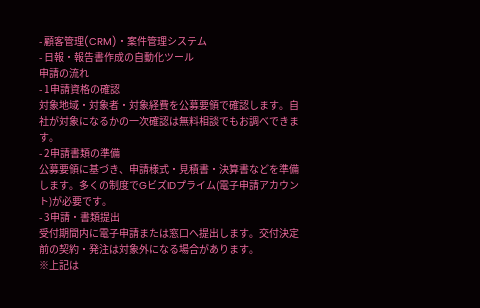- 顧客管理(CRM)・案件管理システム
- 日報・報告書作成の自動化ツール
申請の流れ
- 1申請資格の確認
対象地域・対象者・対象経費を公募要領で確認します。自社が対象になるかの一次確認は無料相談でもお調べできます。
- 2申請書類の準備
公募要領に基づき、申請様式・見積書・決算書などを準備します。多くの制度でGビズIDプライム(電子申請アカウント)が必要です。
- 3申請・書類提出
受付期間内に電子申請または窓口へ提出します。交付決定前の契約・発注は対象外になる場合があります。
※上記は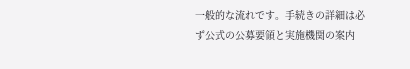一般的な流れです。手続きの詳細は必ず公式の公募要領と実施機関の案内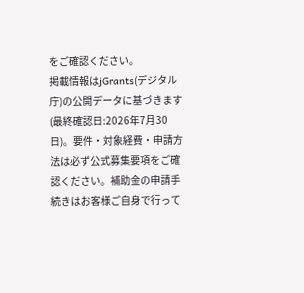をご確認ください。
掲載情報はjGrants(デジタル庁)の公開データに基づきます(最終確認日:2026年7月30日)。要件・対象経費・申請方法は必ず公式募集要項をご確認ください。補助金の申請手続きはお客様ご自身で行って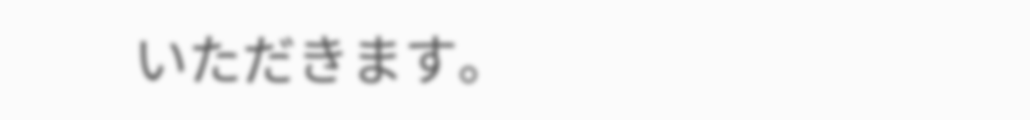いただきます。